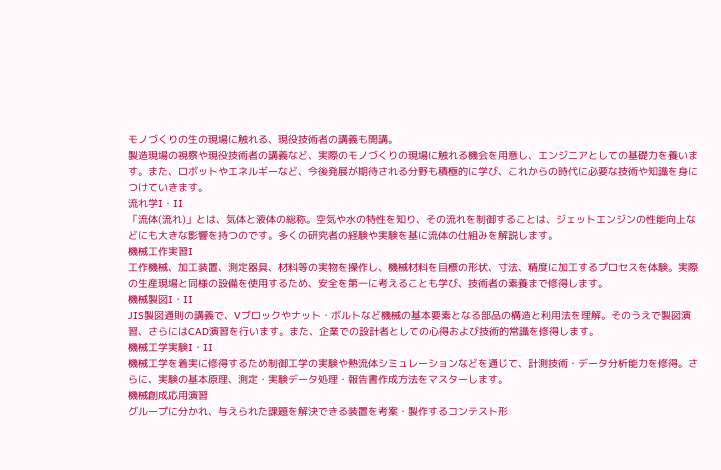モノづくりの生の現場に触れる、現役技術者の講義も開講。
製造現場の視察や現役技術者の講義など、実際のモノづくりの現場に触れる機会を用意し、エンジニアとしての基礎力を養います。また、ロボットやエネルギーなど、今後発展が期待される分野も積極的に学び、これからの時代に必要な技術や知識を身につけていきます。
流れ学I・II
「流体(流れ)」とは、気体と液体の総称。空気や水の特性を知り、その流れを制御することは、ジェットエンジンの性能向上などにも大きな影響を持つのです。多くの研究者の経験や実験を基に流体の仕組みを解説します。
機械工作実習I
工作機械、加工装置、測定器具、材料等の実物を操作し、機械材料を目標の形状、寸法、精度に加工するプロセスを体験。実際の生産現場と同様の設備を使用するため、安全を第一に考えることも学び、技術者の素養まで修得します。
機械製図I・II
JIS製図通則の講義で、Vブロックやナット・ボルトなど機械の基本要素となる部品の構造と利用法を理解。そのうえで製図演習、さらにはCAD演習を行います。また、企業での設計者としての心得および技術的常識を修得します。
機械工学実験I・II
機械工学を着実に修得するため制御工学の実験や熱流体シミュレーションなどを通じて、計測技術・データ分析能力を修得。さらに、実験の基本原理、測定・実験データ処理・報告書作成方法をマスターします。
機械創成応用演習
グループに分かれ、与えられた課題を解決できる装置を考案・製作するコンテスト形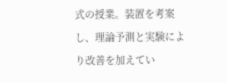式の授業。装置を考案し、理論予測と実験により改善を加えてい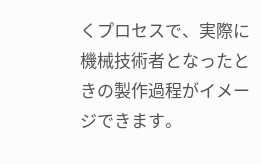くプロセスで、実際に機械技術者となったときの製作過程がイメージできます。